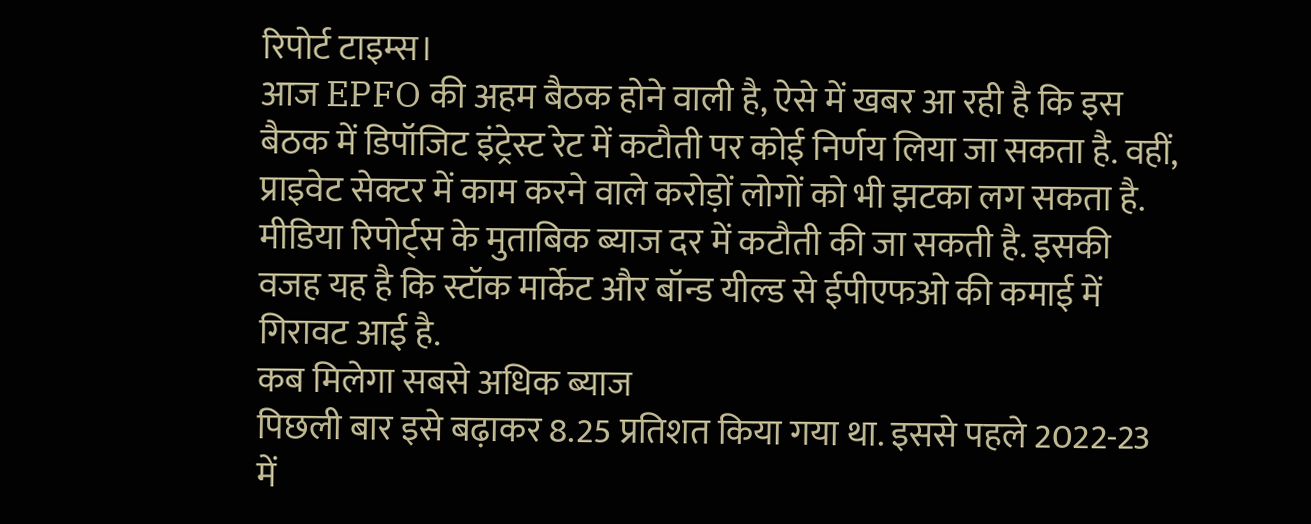रिपोर्ट टाइम्स।
आज EPFO की अहम बैठक होने वाली है, ऐसे में खबर आ रही है कि इस बैठक में डिपॉजिट इंट्रेस्ट रेट में कटौती पर कोई निर्णय लिया जा सकता है. वहीं, प्राइवेट सेक्टर में काम करने वाले करोड़ों लोगों को भी झटका लग सकता है. मीडिया रिपोर्ट्स के मुताबिक ब्याज दर में कटौती की जा सकती है. इसकी वजह यह है कि स्टॉक मार्केट और बॉन्ड यील्ड से ईपीएफओ की कमाई में गिरावट आई है.
कब मिलेगा सबसे अधिक ब्याज
पिछली बार इसे बढ़ाकर 8.25 प्रतिशत किया गया था. इससे पहले 2022-23 में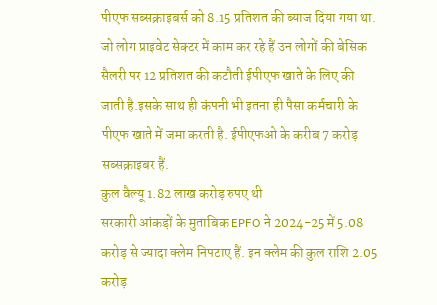पीएफ सब्सक्राइबर्स को 8.15 प्रतिशत की ब्याज दिया गया था. जो लोग प्राइवेट सेक्टर में काम कर रहे हैं उन लोगों की बेसिक सैलरी पर 12 प्रतिशत की कटौती ईपीएफ खाते के लिए की जाती है.इसके साथ ही कंपनी भी इतना ही पैसा कर्मचारी के पीएफ खाते में जमा करती है. ईपीएफओ के करीब 7 करोड़ सब्सक्राइबर हैं.
कुल वैल्यू 1.82 लाख करोड़ रुपए थी
सरकारी आंकड़ों के मुताबिक EPFO ने 2024-25 में 5.08 करोड़ से ज्यादा क्लेम निपटाए हैं. इन क्लेम की कुल राशि 2.05 करोड़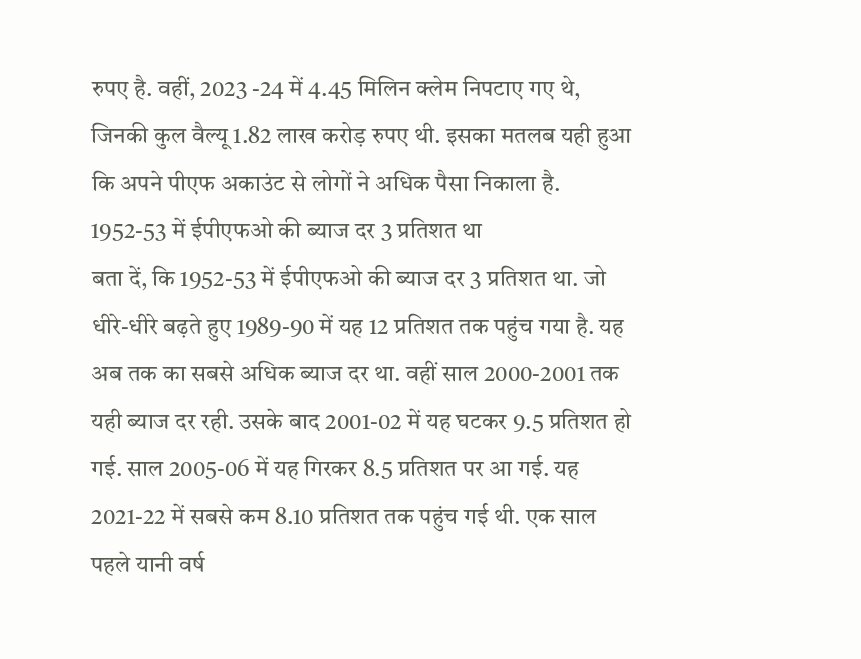रुपए है. वहीं, 2023 -24 में 4.45 मिलिन क्लेम निपटाए गए थे, जिनकी कुल वैल्यू 1.82 लाख करोड़ रुपए थी. इसका मतलब यही हुआ कि अपने पीएफ अकाउंट से लोगों ने अधिक पैसा निकाला है.
1952-53 में ईपीएफओ की ब्याज दर 3 प्रतिशत था
बता दें, कि 1952-53 में ईपीएफओ की ब्याज दर 3 प्रतिशत था. जो धीरे-धीरे बढ़ते हुए 1989-90 में यह 12 प्रतिशत तक पहुंच गया है. यह अब तक का सबसे अधिक ब्याज दर था. वहीं साल 2000-2001 तक यही ब्याज दर रही. उसके बाद 2001-02 में यह घटकर 9.5 प्रतिशत हो गई. साल 2005-06 में यह गिरकर 8.5 प्रतिशत पर आ गई. यह 2021-22 में सबसे कम 8.10 प्रतिशत तक पहुंच गई थी. एक साल पहले यानी वर्ष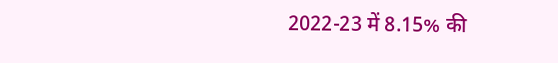2022-23 में 8.15% की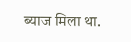ब्याज मिला था.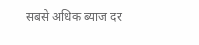सबसे अधिक ब्याज दर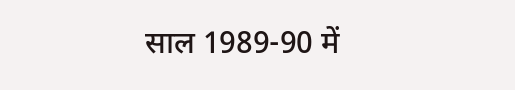साल 1989-90 में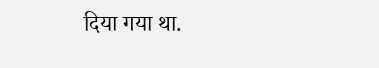दिया गया था.